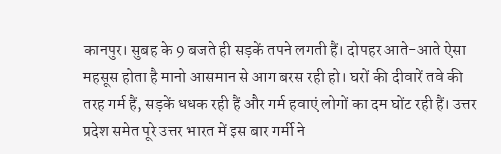कानपुर। सुबह के 9 बजते ही सड़कें तपने लगती हैं। दोपहर आते-आते ऐसा महसूस होता है मानो आसमान से आग बरस रही हो। घरों की दीवारें तवे की तरह गर्म हैं, सड़कें धधक रही हैं और गर्म हवाएं लोगों का दम घोंट रही हैं। उत्तर प्रदेश समेत पूरे उत्तर भारत में इस बार गर्मी ने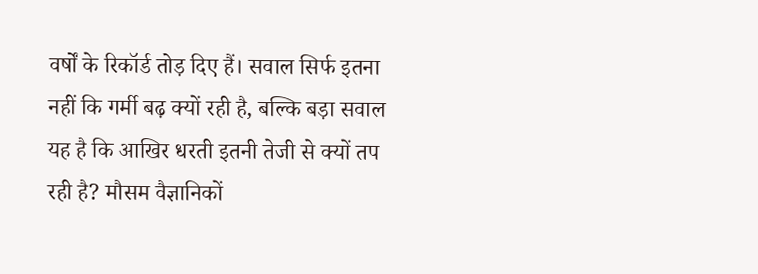वर्षों के रिकॉर्ड तोड़ दिए हैं। सवाल सिर्फ इतना नहीं कि गर्मी बढ़ क्यों रही है, बल्कि बड़ा सवाल यह है कि आखिर धरती इतनी तेजी से क्यों तप रही है? मौसम वैज्ञानिकों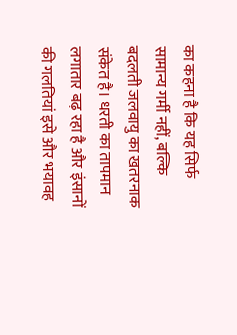का कहना है कि यह सिर्फ सामान्य गर्मी नहीं, बल्कि बदलती जलवायु का खतरनाक संकेत है। धरती का तापमान लगातार बढ़ रहा है और इंसानों की गलतियां इसे और भयावह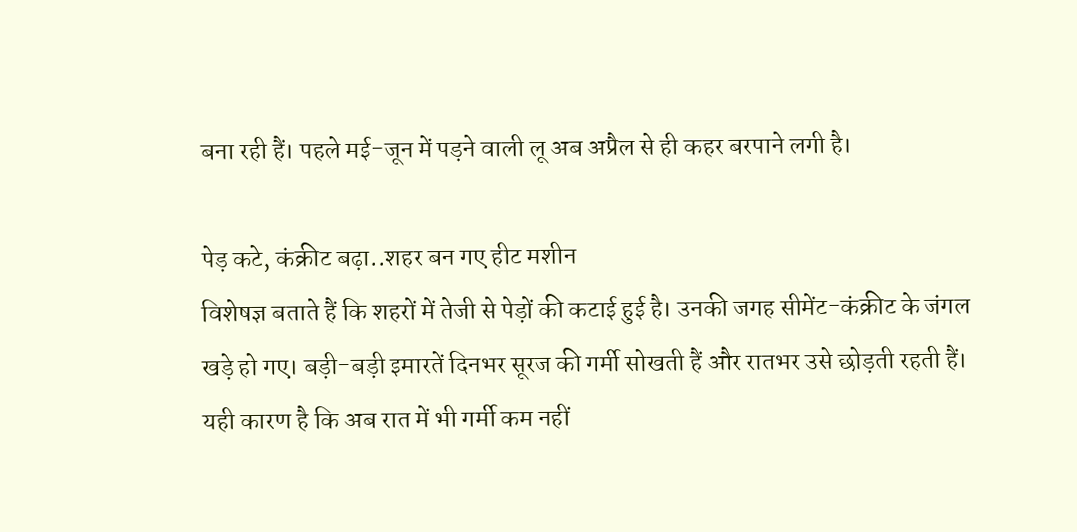बना रही हैं। पहले मई-जून में पड़ने वाली लू अब अप्रैल से ही कहर बरपाने लगी है।

पेड़ कटे, कंक्रीट बढ़ा..शहर बन गए हीट मशीन
विशेषज्ञ बताते हैं कि शहरों में तेजी से पेड़ों की कटाई हुई है। उनकी जगह सीमेंट-कंक्रीट के जंगल खड़े हो गए। बड़ी-बड़ी इमारतें दिनभर सूरज की गर्मी सोखती हैं और रातभर उसे छोड़ती रहती हैं। यही कारण है कि अब रात में भी गर्मी कम नहीं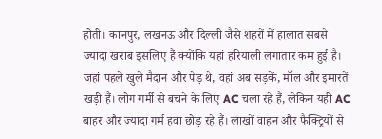होती। कानपुर, लखनऊ और दिल्ली जैसे शहरों में हालात सबसे ज्यादा खराब इसलिए हैं क्योंकि यहां हरियाली लगातार कम हुई है। जहां पहले खुले मैदान और पेड़ थे, वहां अब सड़कें, मॉल और इमारतें खड़ी हैं। लोग गर्मी से बचने के लिए AC चला रहे हैं, लेकिन यही AC बाहर और ज्यादा गर्म हवा छोड़ रहे हैं। लाखों वाहन और फैक्ट्रियों से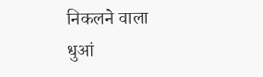निकलने वाला धुआं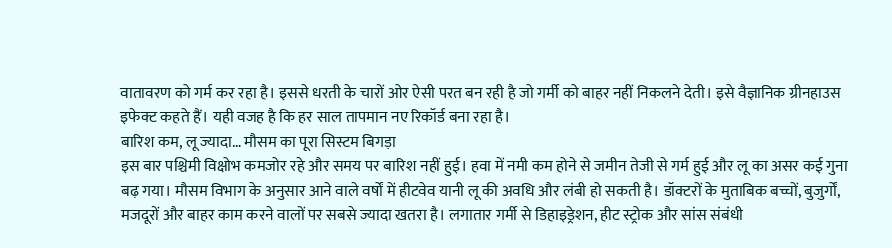वातावरण को गर्म कर रहा है। इससे धरती के चारों ओर ऐसी परत बन रही है जो गर्मी को बाहर नहीं निकलने देती। इसे वैज्ञानिक ग्रीनहाउस इफेक्ट कहते हैं। यही वजह है कि हर साल तापमान नए रिकॉर्ड बना रहा है।
बारिश कम, लू ज्यादा… मौसम का पूरा सिस्टम बिगड़ा
इस बार पश्चिमी विक्षोभ कमजोर रहे और समय पर बारिश नहीं हुई। हवा में नमी कम होने से जमीन तेजी से गर्म हुई और लू का असर कई गुना बढ़ गया। मौसम विभाग के अनुसार आने वाले वर्षों में हीटवेव यानी लू की अवधि और लंबी हो सकती है। डॉक्टरों के मुताबिक बच्चों, बुजुर्गों, मजदूरों और बाहर काम करने वालों पर सबसे ज्यादा खतरा है। लगातार गर्मी से डिहाइड्रेशन, हीट स्ट्रोक और सांस संबंधी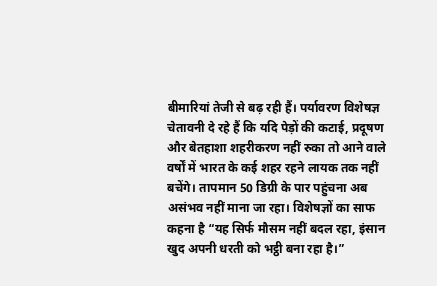बीमारियां तेजी से बढ़ रही हैं। पर्यावरण विशेषज्ञ चेतावनी दे रहे हैं कि यदि पेड़ों की कटाई, प्रदूषण और बेतहाशा शहरीकरण नहीं रुका तो आने वाले वर्षों में भारत के कई शहर रहने लायक तक नहीं बचेंगे। तापमान 50 डिग्री के पार पहुंचना अब असंभव नहीं माना जा रहा। विशेषज्ञों का साफ कहना है “यह सिर्फ मौसम नहीं बदल रहा, इंसान खुद अपनी धरती को भट्ठी बना रहा है।”